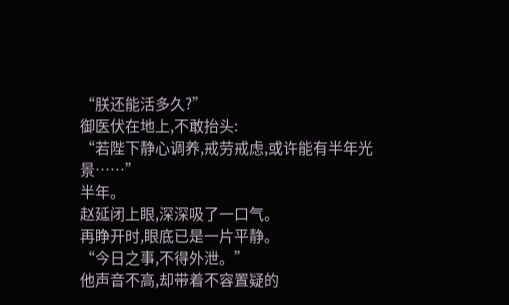“朕还能活多久?”
御医伏在地上,不敢抬头:
“若陛下静心调养,戒劳戒虑,或许能有半年光景……”
半年。
赵延闭上眼,深深吸了一口气。
再睁开时,眼底已是一片平静。
“今日之事,不得外泄。”
他声音不高,却带着不容置疑的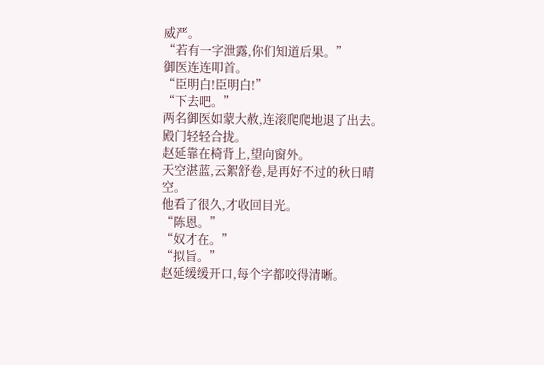威严。
“若有一字泄露,你们知道后果。”
御医连连叩首。
“臣明白!臣明白!”
“下去吧。”
两名御医如蒙大赦,连滚爬爬地退了出去。
殿门轻轻合拢。
赵延靠在椅背上,望向窗外。
天空湛蓝,云絮舒卷,是再好不过的秋日晴空。
他看了很久,才收回目光。
“陈恩。”
“奴才在。”
“拟旨。”
赵延缓缓开口,每个字都咬得清晰。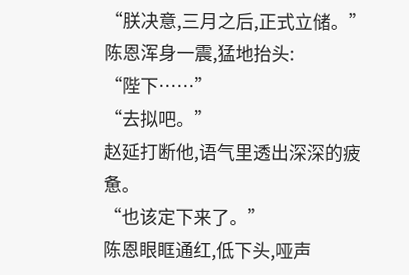“朕决意,三月之后,正式立储。”
陈恩浑身一震,猛地抬头:
“陛下……”
“去拟吧。”
赵延打断他,语气里透出深深的疲惫。
“也该定下来了。”
陈恩眼眶通红,低下头,哑声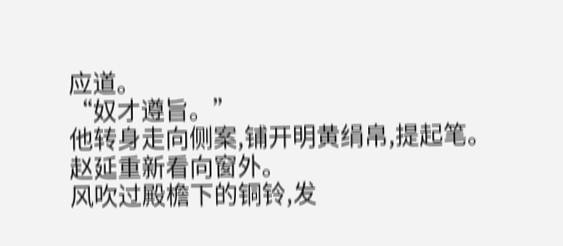应道。
“奴才遵旨。”
他转身走向侧案,铺开明黄绢帛,提起笔。
赵延重新看向窗外。
风吹过殿檐下的铜铃,发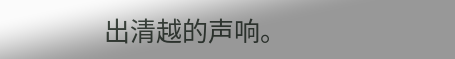出清越的声响。